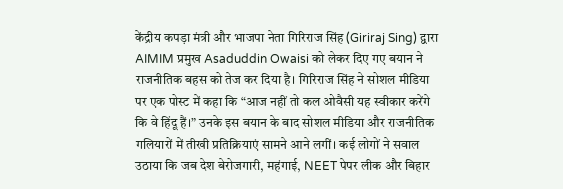केंद्रीय कपड़ा मंत्री और भाजपा नेता गिरिराज सिंह (Giriraj Sing) द्वारा AIMIM प्रमुख Asaduddin Owaisi को लेकर दिए गए बयान ने राजनीतिक बहस को तेज कर दिया है। गिरिराज सिंह ने सोशल मीडिया पर एक पोस्ट में कहा कि “आज नहीं तो कल ओवैसी यह स्वीकार करेंगे कि वे हिंदू हैं।” उनके इस बयान के बाद सोशल मीडिया और राजनीतिक गलियारों में तीखी प्रतिक्रियाएं सामने आने लगीं। कई लोगों ने सवाल उठाया कि जब देश बेरोजगारी, महंगाई, NEET पेपर लीक और बिहार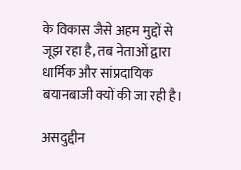के विकास जैसे अहम मुद्दों से जूझ रहा है, तब नेताओं द्वारा धार्मिक और सांप्रदायिक बयानबाजी क्यों की जा रही है।

असदुद्दीन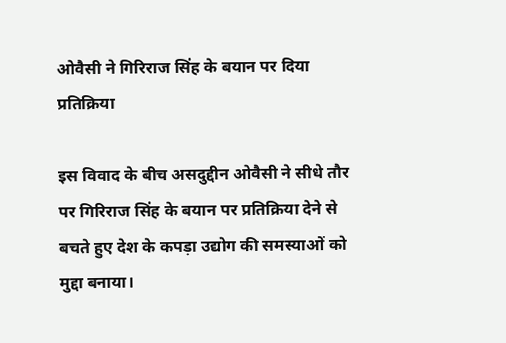ओवैसी ने गिरिराज सिंह के बयान पर दिया प्रतिक्रिया

इस विवाद के बीच असदुद्दीन ओवैसी ने सीधे तौर पर गिरिराज सिंह के बयान पर प्रतिक्रिया देने से बचते हुए देश के कपड़ा उद्योग की समस्याओं को मुद्दा बनाया।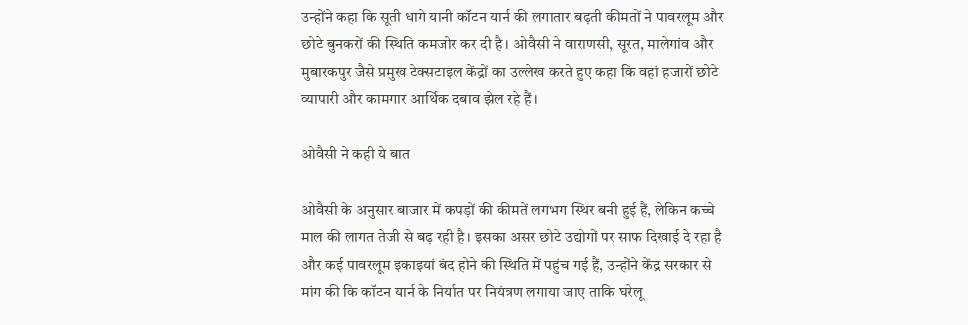उन्होंने कहा कि सूती धागे यानी कॉटन यार्न की लगातार बढ़ती कीमतों ने पावरलूम और छोटे बुनकरों की स्थिति कमजोर कर दी है। ओवैसी ने वाराणसी, सूरत, मालेगांव और मुबारकपुर जैसे प्रमुख टेक्सटाइल केंद्रों का उल्लेख करते हुए कहा कि वहां हजारों छोटे व्यापारी और कामगार आर्थिक दबाव झेल रहे हैं।

ओवैसी ने कही ये बात

ओवैसी के अनुसार बाजार में कपड़ों की कीमतें लगभग स्थिर बनी हुई हैं, लेकिन कच्चे माल की लागत तेजी से बढ़ रही है। इसका असर छोटे उद्योगों पर साफ दिखाई दे रहा है और कई पावरलूम इकाइयां बंद होने की स्थिति में पहुंच गई हैं, उन्होंने केंद्र सरकार से मांग की कि कॉटन यार्न के निर्यात पर नियंत्रण लगाया जाए ताकि घरेलू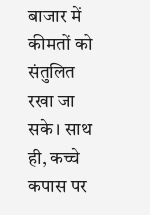बाजार में कीमतों को संतुलित रखा जा सके। साथ ही, कच्चे कपास पर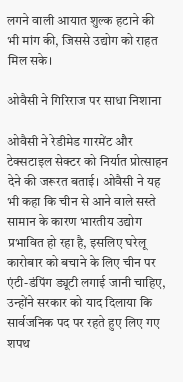लगने वाली आयात शुल्क हटाने की भी मांग की, जिससे उद्योग को राहत मिल सके।

ओवैसी ने गिरिराज पर साधा निशाना

ओवैसी ने रेडीमेड गारमेंट और टेक्सटाइल सेक्टर को निर्यात प्रोत्साहन देने की जरूरत बताई। ओवैसी ने यह भी कहा कि चीन से आने वाले सस्ते सामान के कारण भारतीय उद्योग प्रभावित हो रहा है, इसलिए घरेलू कारोबार को बचाने के लिए चीन पर एंटी-डंपिंग ड्यूटी लगाई जानी चाहिए, उन्होंने सरकार को याद दिलाया कि सार्वजनिक पद पर रहते हुए लिए गए शपथ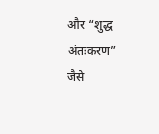और “शुद्ध अंतःकरण” जैसे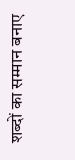शब्दों का सम्मान बनाए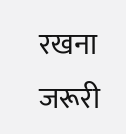रखना जरूरी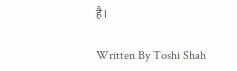है।

Written By Toshi Shah